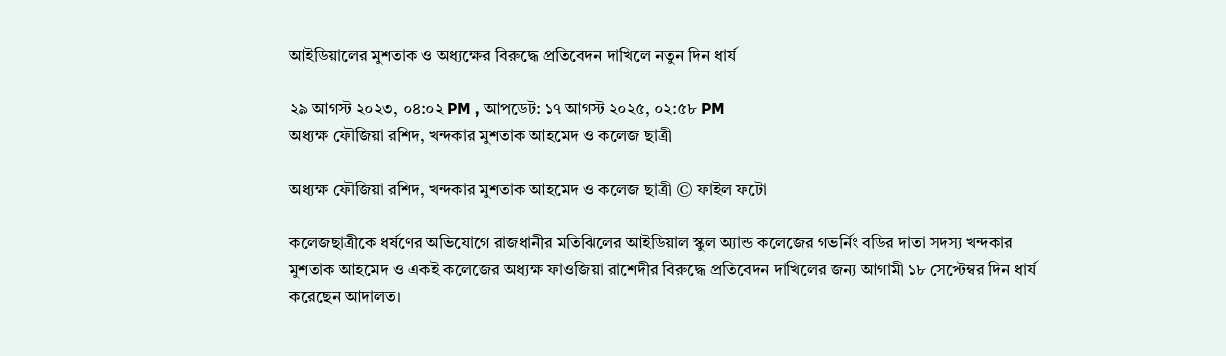আইডিয়ালের মুশতাক ও অধ্যক্ষের বিরুদ্ধে প্রতিবেদন দাখিলে নতুন দিন ধার্য

২৯ আগস্ট ২০২৩, ০৪:০২ PM , আপডেট: ১৭ আগস্ট ২০২৫, ০২:৫৮ PM
অধ্যক্ষ ফৌজিয়া রশিদ, খন্দকার মুশতাক আহমেদ ও কলেজ ছাত্রী

অধ্যক্ষ ফৌজিয়া রশিদ, খন্দকার মুশতাক আহমেদ ও কলেজ ছাত্রী © ফাইল ফটো

কলেজছাত্রীকে ধর্ষণের অভিযোগে রাজধানীর মতিঝিলের আইডিয়াল স্কুল অ্যান্ড কলেজের গভর্নিং বডির দাতা সদস্য খন্দকার মুশতাক আহমেদ ও একই কলেজের অধ্যক্ষ ফাওজিয়া রাশেদীর বিরুদ্ধে প্রতিবেদন দাখিলের জন্য আগামী ১৮ সেপ্টেম্বর দিন ধার্য করেছেন আদালত।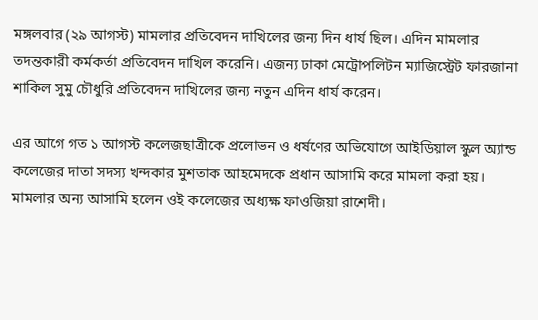মঙ্গলবার (২৯ আগস্ট) মামলার প্রতিবেদন দাখিলের জন্য দিন ধার্য ছিল। এদিন মামলার তদন্তকারী কর্মকর্তা প্রতিবেদন দাখিল করেনি। এজন্য ঢাকা মেট্রোপলিটন ম্যাজিস্ট্রেট ফারজানা শাকিল সুমু চৌধুরি প্রতিবেদন দাখিলের জন্য নতুন এদিন ধার্য করেন।

এর আগে গত ১ আগস্ট কলেজছাত্রীকে প্রলোভন ও ধর্ষণের অভিযোগে আইডিয়াল স্কুল অ্যান্ড কলেজের দাতা সদস্য খন্দকার মুশতাক আহমেদকে প্রধান আসামি করে মামলা করা হয়। মামলার অন্য আসামি হলেন ওই কলেজের অধ্যক্ষ ফাওজিয়া রাশেদী।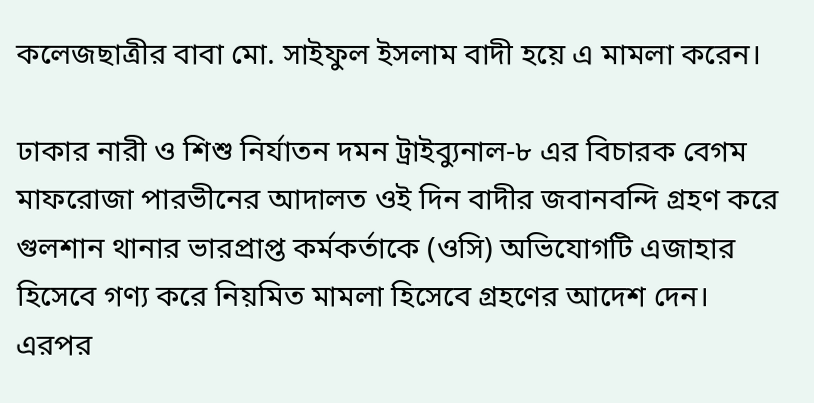কলেজছাত্রীর বাবা মো. সাইফুল ইসলাম বাদী হয়ে এ মামলা করেন।

ঢাকার নারী ও শিশু নির্যাতন দমন ট্রাইব্যুনাল-৮ এর বিচারক বেগম মাফরোজা পারভীনের আদালত ওই দিন বাদীর জবানবন্দি গ্রহণ করে গুলশান থানার ভারপ্রাপ্ত কর্মকর্তাকে (ওসি) অভিযোগটি এজাহার হিসেবে গণ্য করে নিয়মিত মামলা হিসেবে গ্রহণের আদেশ দেন। এরপর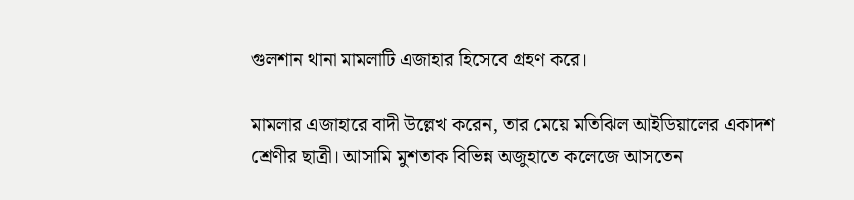গুলশান থানা মামলাটি এজাহার হিসেবে গ্রহণ করে।

মামলার এজাহারে বাদী উল্লেখ করেন, তার মেয়ে মতিঝিল আইডিয়ালের একাদশ শ্রেণীর ছাত্রী। আসামি মুশতাক বিভিন্ন অজুহাতে কলেজে আসতেন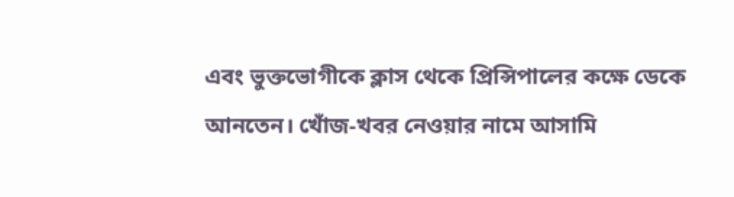এবং ভুক্তভোগীকে ক্লাস থেকে প্রিন্সিপালের কক্ষে ডেকে আনতেন। খোঁজ-খবর নেওয়ার নামে আসামি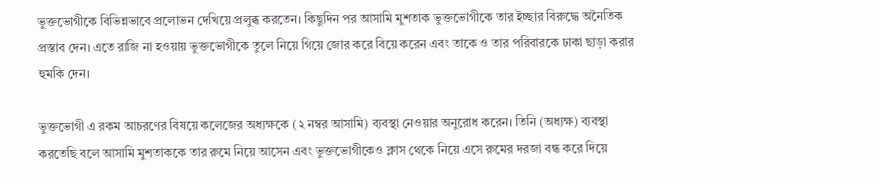ভুক্তভোগীকে বিভিন্নভাবে প্রলোভন দেখিয়ে প্রলুব্ধ করতেন। কিছুদিন পর আসামি মুশতাক ভুক্তভোগীকে তার ইচ্ছার বিরুদ্ধে অনৈতিক প্রস্তাব দেন। এতে রাজি না হওয়ায় ভুক্তভোগীকে তুলে নিয়ে গিয়ে জোর করে বিয়ে করেন এবং তাকে ও তার পরিবারকে ঢাকা ছাড়া করার হুমকি দেন।

ভুক্তভোগী এ রকম আচরণের বিষয়ে কলেজের অধ্যক্ষকে (২ নম্বর আসামি) ব্যবস্থা নেওয়ার অনুরোধ করেন। তিনি (অধ্যক্ষ) ব্যবস্থা করতেছি বলে আসামি মুশতাককে তার রুমে নিয়ে আসেন এবং ভুক্তভোগীকেও ক্লাস থেকে নিয়ে এসে রুমের দরজা বন্ধ করে দিয়ে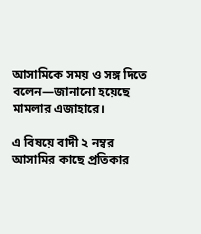আসামিকে সময় ও সঙ্গ দিতে বলেন—জানানো হয়েছে মামলার এজাহারে।

এ বিষয়ে বাদী ২ নম্বর আসামির কাছে প্রতিকার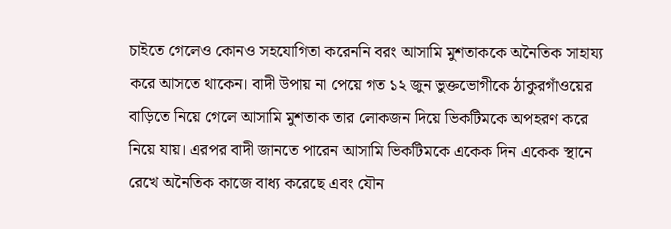চাইতে গেলেও কোনও সহযোগিতা করেননি বরং আসামি মুশতাককে অনৈতিক সাহায্য করে আসতে থাকেন। বাদী উপায় না পেয়ে গত ১২ জুন ভুক্তভোগীকে ঠাকুরগাঁওয়ের বাড়িতে নিয়ে গেলে আসামি মুশতাক তার লোকজন দিয়ে ভিকটিমকে অপহরণ করে নিয়ে যায়। এরপর বাদী জানতে পারেন আসামি ভিকটিমকে একেক দিন একেক স্থানে রেখে অনৈতিক কাজে বাধ্য করেছে এবং যৌন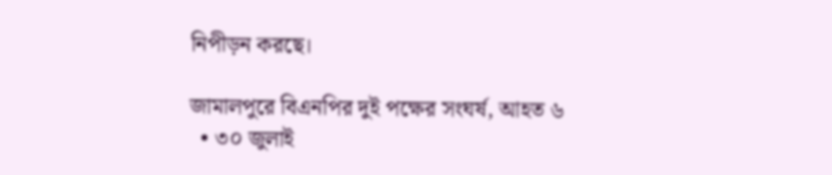নিপীড়ন করছে।

জামালপুরে বিএনপির দুই পক্ষের সংঘর্ষ, আহত ৬
  • ৩০ জুলাই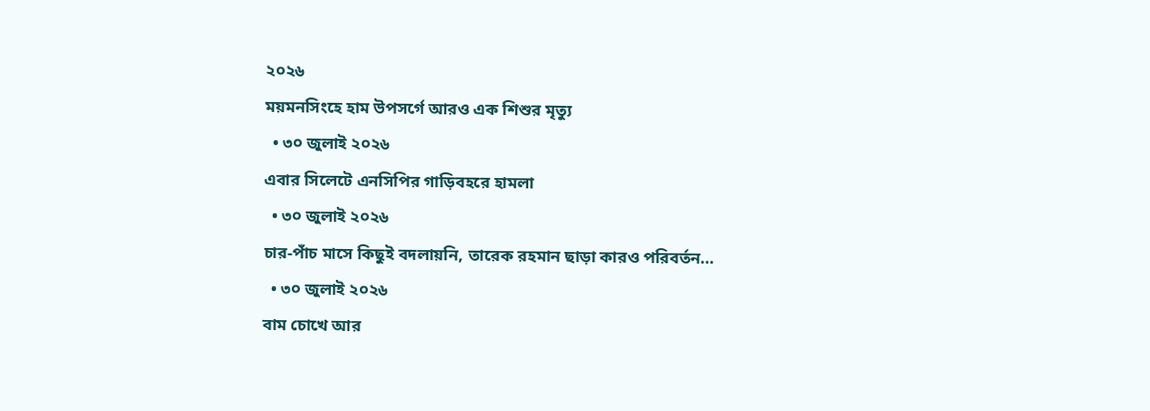২০২৬
ময়মনসিংহে হাম উপসর্গে আরও এক শিশুর মৃত্যু
  • ৩০ জুলাই ২০২৬
এবার সিলেটে এনসিপির গাড়িবহরে হামলা
  • ৩০ জুলাই ২০২৬
চার-পাঁচ মাসে কিছুই বদলায়নি, তারেক রহমান ছাড়া কারও পরিবর্তন…
  • ৩০ জুলাই ২০২৬
বাম চোখে আর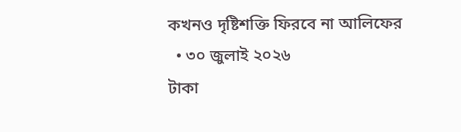কখনও দৃষ্টিশক্তি ফিরবে না আলিফের
  • ৩০ জুলাই ২০২৬
টাকা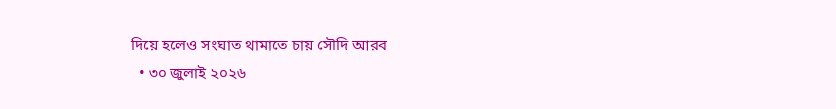দিয়ে হলেও সংঘাত থামাতে চায় সৌদি আরব
  • ৩০ জুলাই ২০২৬